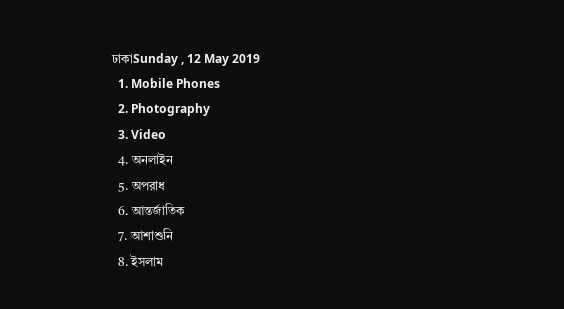ঢাকাSunday , 12 May 2019
  1. Mobile Phones
  2. Photography
  3. Video
  4. অনলাইন
  5. অপরাধ
  6. আন্তর্জাতিক
  7. আশাশুনি
  8. ইসলাম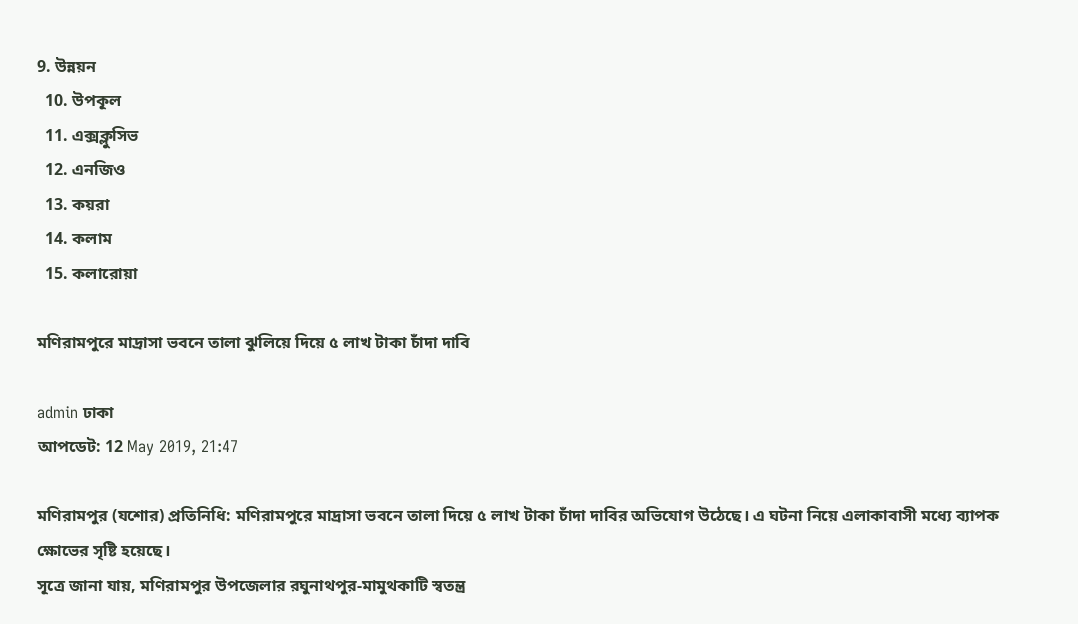9. উন্নয়ন
  10. উপকূল
  11. এক্সক্লুসিভ
  12. এনজিও
  13. কয়রা
  14. কলাম
  15. কলারোয়া

মণিরামপুরে মাদ্রাসা ভবনে তালা ঝুলিয়ে দিয়ে ৫ লাখ টাকা চাঁদা দাবি

admin ঢাকা
আপডেট: 12 May 2019, 21:47

মণিরামপুর (যশোর) প্রতিনিধি: মণিরামপুরে মাদ্রাসা ভবনে তালা দিয়ে ৫ লাখ টাকা চাঁদা দাবির অভিযোগ উঠেছে। এ ঘটনা নিয়ে এলাকাবাসী মধ্যে ব্যাপক ক্ষোভের সৃষ্টি হয়েছে।
সূত্রে জানা যায়, মণিরামপুর উপজেলার রঘুনাথপুর-মামুথকাটি স্বতন্ত্র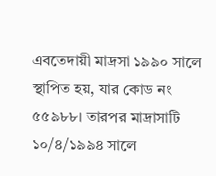এবতেদায়ী মাদ্রসা ১৯৯০ সালে স্থাপিত হয়, যার কোড নং ৫৫৯৮৮। তারপর মাদ্রাসাটি ১০/৪/১৯৯৪ সালে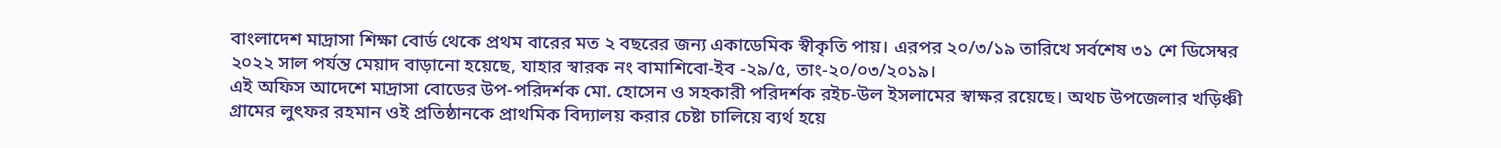বাংলাদেশ মাদ্রাসা শিক্ষা বোর্ড থেকে প্রথম বারের মত ২ বছরের জন্য একাডেমিক স্বীকৃতি পায়। এরপর ২০/৩/১৯ তারিখে সর্বশেষ ৩১ শে ডিসেম্বর ২০২২ সাল পর্যন্ত মেয়াদ বাড়ানো হয়েছে, যাহার স্বারক নং বামাশিবো-ইব -২৯/৫, তাং-২০/০৩/২০১৯।
এই অফিস আদেশে মাদ্রাসা বোডের উপ-পরিদর্শক মো. হোসেন ও সহকারী পরিদর্শক রইচ-উল ইসলামের স্বাক্ষর রয়েছে। অথচ উপজেলার খড়িঞ্চী গ্রামের লুৎফর রহমান ওই প্রতিষ্ঠানকে প্রাথমিক বিদ্যালয় করার চেষ্টা চালিয়ে ব্যর্থ হয়ে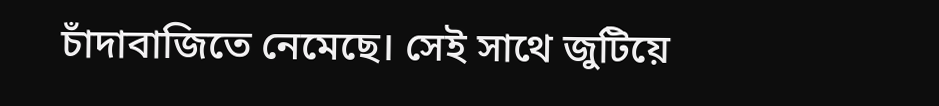চাঁদাবাজিতে নেমেছে। সেই সাথে জুটিয়ে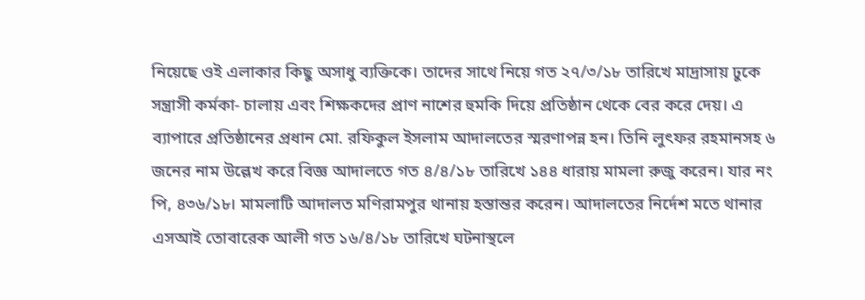নিয়েছে ওই এলাকার কিছু অসাধু ব্যক্তিকে। তাদের সাথে নিয়ে গত ২৭/৩/১৮ তারিখে মাদ্রাসায় ঢুকে সন্ত্রাসী কর্মকা- চালায় এবং শিক্ষকদের প্রাণ নাশের হুমকি দিয়ে প্রতিষ্ঠান থেকে বের করে দেয়। এ ব্যাপারে প্রতিষ্ঠানের প্রধান মো. রফিকুল ইসলাম আদালতের স্মরণাপন্ন হন। তিনি লুৎফর রহমানসহ ৬ জনের নাম উল্লেখ করে বিজ্ঞ আদালতে গত ৪/৪/১৮ তারিখে ১৪৪ ধারায় মামলা রুজু করেন। যার নং পি, ৪৩৬/১৮। মামলাটি আদালত মণিরামপুর থানায় হস্তান্তর করেন। আদালতের নির্দেশ মতে থানার এসআই তোবারেক আলী গত ১৬/৪/১৮ তারিখে ঘটনাস্থলে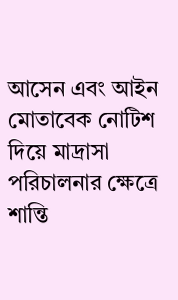আসেন এবং আইন মোতাবেক নোটিশ দিয়ে মাদ্রাসা পরিচালনার ক্ষেত্রে শান্তি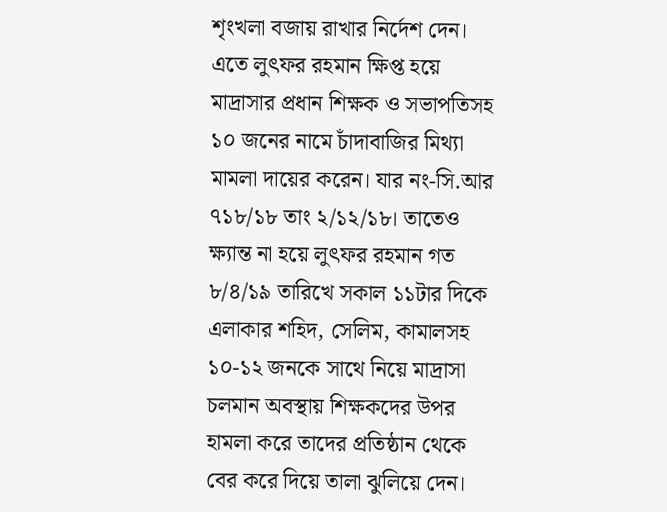শৃংখলা বজায় রাখার নির্দেশ দেন। এতে লুৎফর রহমান ক্ষিপ্ত হয়ে মাদ্রাসার প্রধান শিক্ষক ও সভাপতিসহ ১০ জনের নামে চাঁদাবাজির মিথ্যা মামলা দায়ের করেন। যার নং-সি.আর ৭১৮/১৮ তাং ২/১২/১৮। তাতেও ক্ষ্যান্ত না হয়ে লুৎফর রহমান গত ৮/৪/১৯ তারিখে সকাল ১১টার দিকে এলাকার শহিদ, সেলিম, কামালসহ ১০-১২ জনকে সাথে নিয়ে মাদ্রাসা চলমান অবস্থায় শিক্ষকদের উপর হামলা করে তাদের প্রতিষ্ঠান থেকে বের করে দিয়ে তালা ঝুলিয়ে দেন।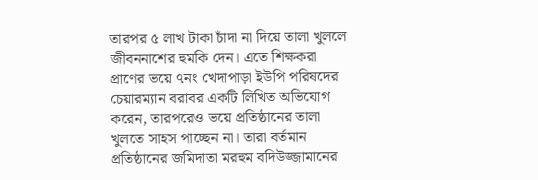তারপর ৫ লাখ টাকা চাঁদা না দিয়ে তালা খুললে জীবননাশের হুমকি দেন। এতে শিক্ষকরা প্রাণের ভয়ে ৭নং খেদাপাড়া ইউপি পরিষদের চেয়ারম্যান বরাবর একটি লিখিত অভিযোগ করেন, তারপরেও ভয়ে প্রতিষ্ঠানের তালা খুলতে সাহস পাচ্ছেন না। তারা বর্তমান প্রতিষ্ঠানের জমিদাতা মরহুম বদিউজ্জামানের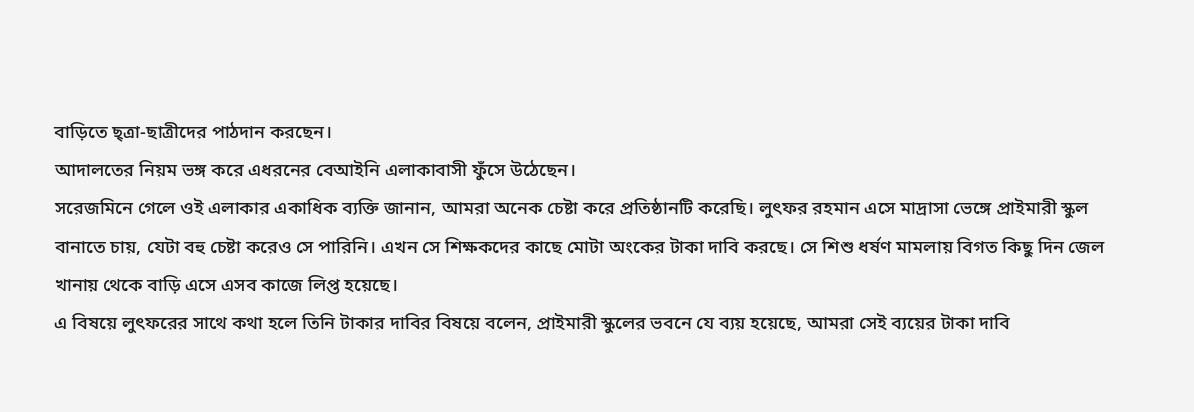বাড়িতে ছ্ত্রা-ছাত্রীদের পাঠদান করছেন।
আদালতের নিয়ম ভঙ্গ করে এধরনের বেআইনি এলাকাবাসী ফুঁসে উঠেছেন।
সরেজমিনে গেলে ওই এলাকার একাধিক ব্যক্তি জানান, আমরা অনেক চেষ্টা করে প্রতিষ্ঠানটি করেছি। লুৎফর রহমান এসে মাদ্রাসা ভেঙ্গে প্রাইমারী স্কুল বানাতে চায়, যেটা বহু চেষ্টা করেও সে পারিনি। এখন সে শিক্ষকদের কাছে মোটা অংকের টাকা দাবি করছে। সে শিশু ধর্ষণ মামলায় বিগত কিছু দিন জেল খানায় থেকে বাড়ি এসে এসব কাজে লিপ্ত হয়েছে।
এ বিষয়ে লুৎফরের সাথে কথা হলে তিনি টাকার দাবির বিষয়ে বলেন, প্রাইমারী স্কুলের ভবনে যে ব্যয় হয়েছে, আমরা সেই ব্যয়ের টাকা দাবি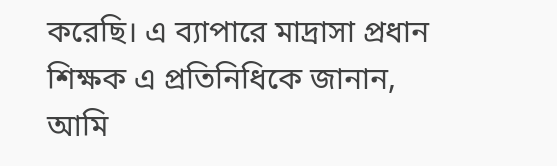করেছি। এ ব্যাপারে মাদ্রাসা প্রধান শিক্ষক এ প্রতিনিধিকে জানান, আমি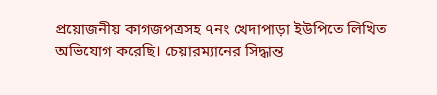প্রয়োজনীয় কাগজপত্রসহ ৭নং খেদাপাড়া ইউপিতে লিখিত অভিযোগ করেছি। চেয়ারম্যানের সিদ্ধান্ত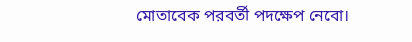মোতাবেক পরবর্তী পদক্ষেপ নেবো।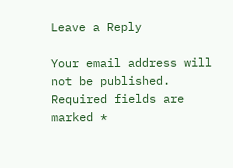Leave a Reply

Your email address will not be published. Required fields are marked *